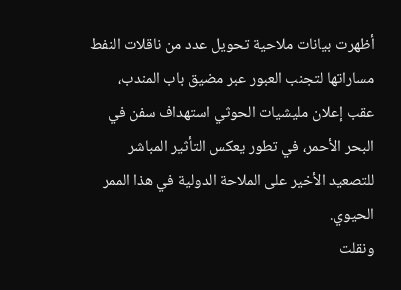أظهرت بيانات ملاحية تحويل عدد من ناقلات النفط مساراتها لتجنب العبور عبر مضيق باب المندب، عقب إعلان مليشيات الحوثي استهداف سفن في البحر الأحمر، في تطور يعكس التأثير المباشر للتصعيد الأخير على الملاحة الدولية في هذا الممر الحيوي.
ونقلت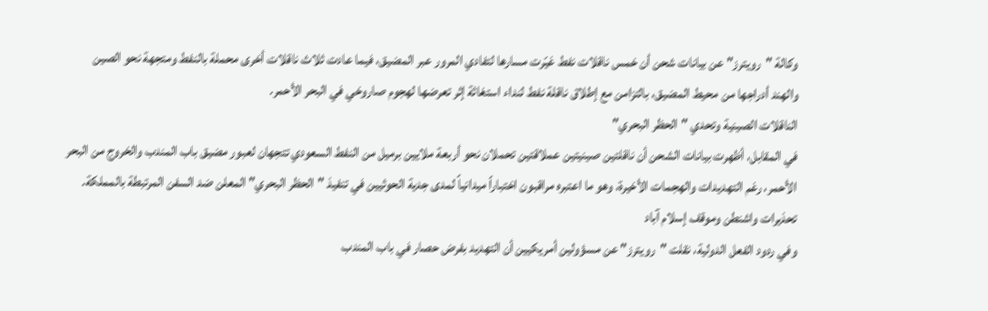وكالة "رويترز" عن بيانات شحن أن خمس ناقلات نفط غيّرت مسارها لتفادي المرور عبر المضيق، فيما عادت ثلاث ناقلات أخرى محملة بالنفط ومتجهة نحو الصين والهند أدراجها من محيط المضيق، بالتزامن مع إطلاق ناقلة نفط لنداء استغاثة إثر تعرضها لهجوم صاروخي في البحر الأحمر.
الناقلات الصينية وتحدي "الحظر البحري"
في المقابل، أظهرت بيانات الشحن أن ناقلتين صينيتين عملاقتين تحملان نحو أربعة ملايين برميل من النفط السعودي تتجهان لعبور مضيق باب المندب والخروج من البحر الأحمر، رغم التهديدات والهجمات الأخيرة، وهو ما اعتبره مراقبون اختباراً ميدانياً لمدى جدية الحوثيين في تنفيذ "الحظر البحري" المعلن ضد السفن المرتبطة بالمملكة.
تحذيرات واشنطن وموقف إسلام آباد
وفي ردود الفعل الدولية، نقلت "رويترز" عن مسؤولين أمريكيين أن التهديد بفرض حصار في باب المندب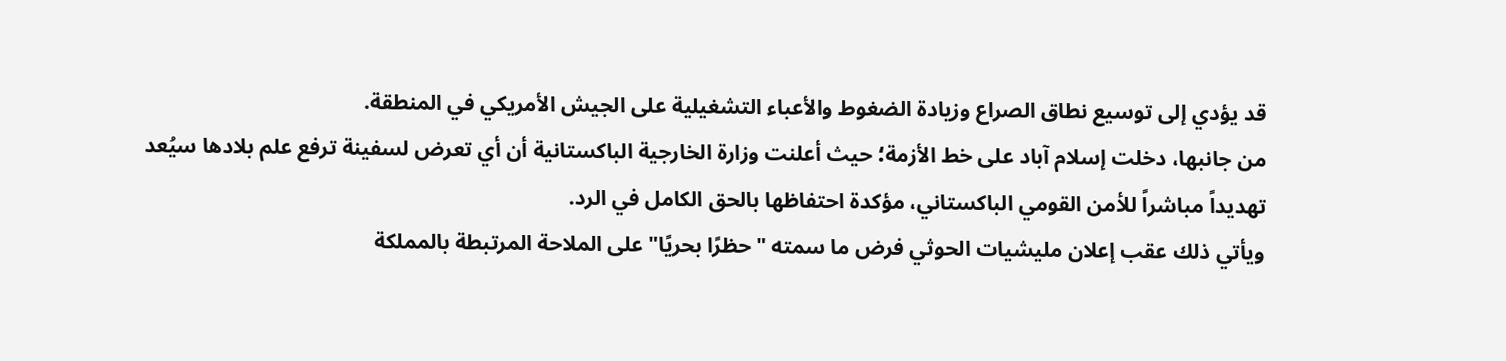قد يؤدي إلى توسيع نطاق الصراع وزيادة الضغوط والأعباء التشغيلية على الجيش الأمريكي في المنطقة.
من جانبها، دخلت إسلام آباد على خط الأزمة؛ حيث أعلنت وزارة الخارجية الباكستانية أن أي تعرض لسفينة ترفع علم بلادها سيُعد تهديداً مباشراً للأمن القومي الباكستاني، مؤكدة احتفاظها بالحق الكامل في الرد.
ويأتي ذلك عقب إعلان مليشيات الحوثي فرض ما سمته "حظرًا بحريًا" على الملاحة المرتبطة بالمملكة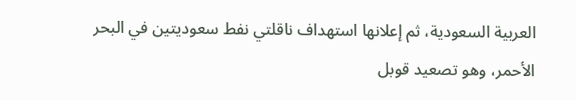العربية السعودية، ثم إعلانها استهداف ناقلتي نفط سعوديتين في البحر الأحمر، وهو تصعيد قوبل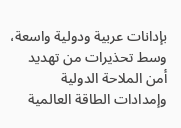بإدانات عربية ودولية واسعة، وسط تحذيرات من تهديد أمن الملاحة الدولية وإمدادات الطاقة العالمية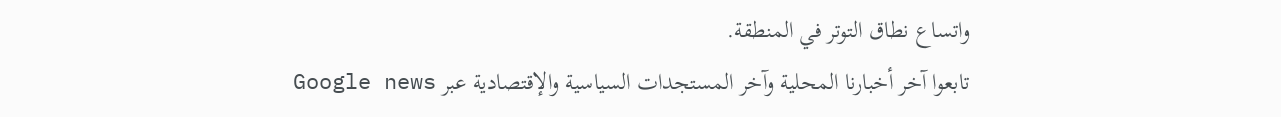واتساع نطاق التوتر في المنطقة.
تابعوا آخر أخبارنا المحلية وآخر المستجدات السياسية والإقتصادية عبر Google news